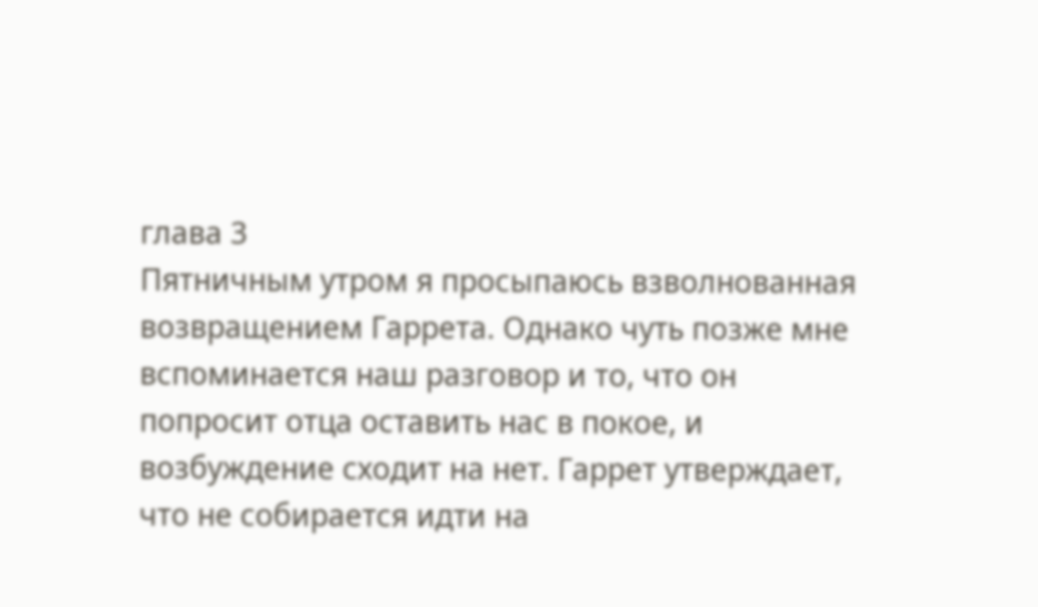глава 3
Пятничным утром я просыпаюсь взволнованная возвращением Гаррета. Однако чуть позже мне вспоминается наш разговор и то, что он попросит отца оставить нас в покое, и возбуждение сходит на нет. Гаррет утверждает, что не собирается идти на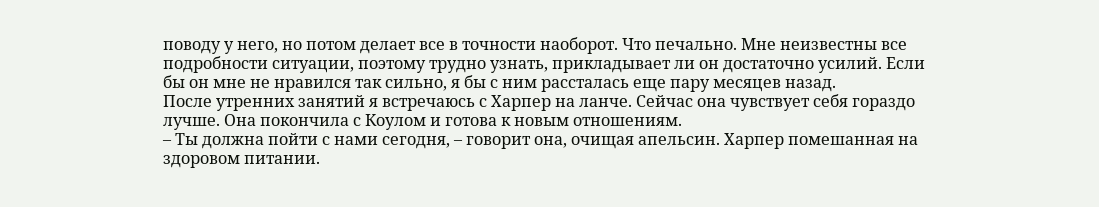поводу у него, но потом делает все в точности наоборот. Что печально. Мне неизвестны все подробности ситуации, поэтому трудно узнать, прикладывает ли он достаточно усилий. Если бы он мне не нравился так сильно, я бы с ним рассталась еще пару месяцев назад.
После утренних занятий я встречаюсь с Харпер на ланче. Сейчас она чувствует себя гораздо лучше. Она покончила с Коулом и готова к новым отношениям.
– Ты должна пойти с нами сегодня, – говорит она, очищая апельсин. Харпер помешанная на здоровом питании.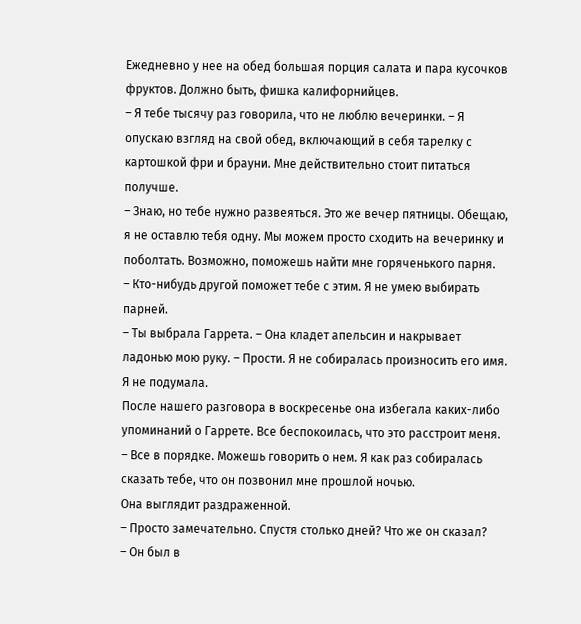Ежедневно у нее на обед большая порция салата и пара кусочков фруктов. Должно быть, фишка калифорнийцев.
– Я тебе тысячу раз говорила, что не люблю вечеринки. – Я опускаю взгляд на свой обед, включающий в себя тарелку с картошкой фри и брауни. Мне действительно стоит питаться получше.
– Знаю, но тебе нужно развеяться. Это же вечер пятницы. Обещаю, я не оставлю тебя одну. Мы можем просто сходить на вечеринку и поболтать. Возможно, поможешь найти мне горяченького парня.
– Кто-нибудь другой поможет тебе с этим. Я не умею выбирать парней.
– Ты выбрала Гаррета. – Она кладет апельсин и накрывает ладонью мою руку. – Прости. Я не собиралась произносить его имя. Я не подумала.
После нашего разговора в воскресенье она избегала каких-либо упоминаний о Гаррете. Все беспокоилась, что это расстроит меня.
– Все в порядке. Можешь говорить о нем. Я как раз собиралась сказать тебе, что он позвонил мне прошлой ночью.
Она выглядит раздраженной.
– Просто замечательно. Спустя столько дней? Что же он сказал?
– Он был в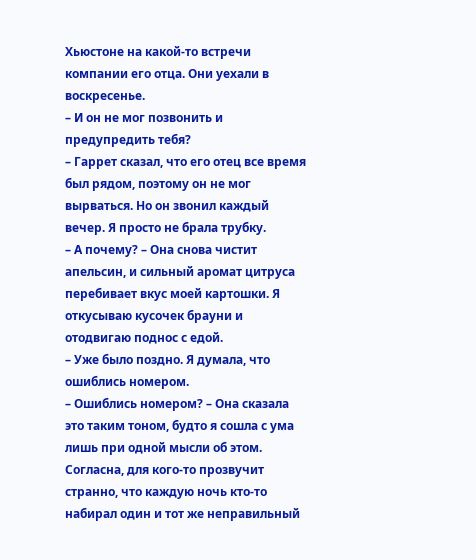Хьюстоне на какой-то встречи компании его отца. Они уехали в воскресенье.
– И он не мог позвонить и предупредить тебя?
– Гаррет сказал, что его отец все время был рядом, поэтому он не мог вырваться. Но он звонил каждый вечер. Я просто не брала трубку.
– А почему? – Она снова чистит апельсин, и сильный аромат цитруса перебивает вкус моей картошки. Я откусываю кусочек брауни и отодвигаю поднос с едой.
– Уже было поздно. Я думала, что ошиблись номером.
– Ошиблись номером? – Она сказала это таким тоном, будто я сошла с ума лишь при одной мысли об этом. Согласна, для кого-то прозвучит странно, что каждую ночь кто-то набирал один и тот же неправильный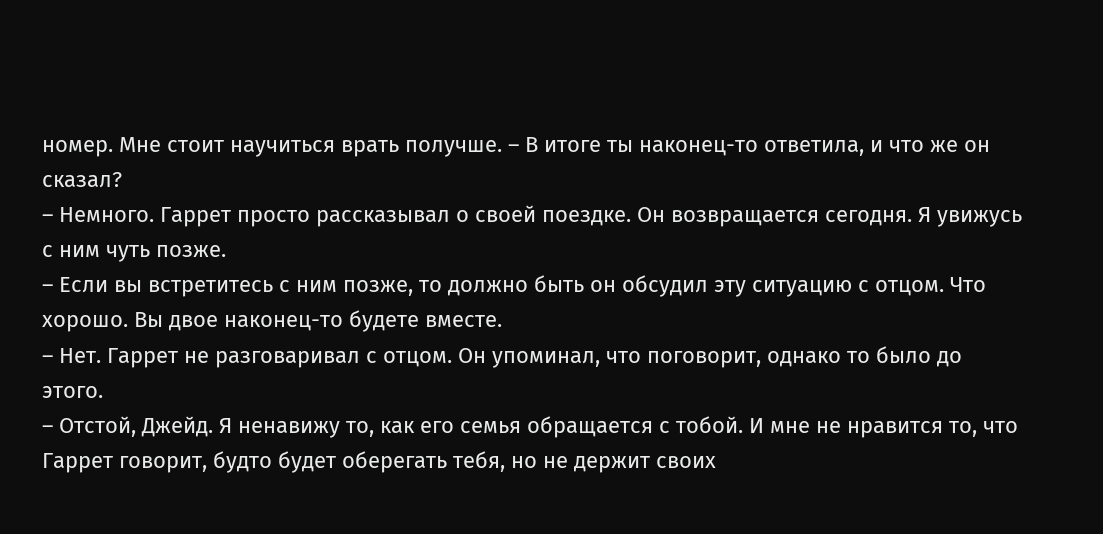номер. Мне стоит научиться врать получше. – В итоге ты наконец-то ответила, и что же он сказал?
– Немного. Гаррет просто рассказывал о своей поездке. Он возвращается сегодня. Я увижусь с ним чуть позже.
– Если вы встретитесь с ним позже, то должно быть он обсудил эту ситуацию с отцом. Что хорошо. Вы двое наконец-то будете вместе.
– Нет. Гаррет не разговаривал с отцом. Он упоминал, что поговорит, однако то было до этого.
– Отстой, Джейд. Я ненавижу то, как его семья обращается с тобой. И мне не нравится то, что Гаррет говорит, будто будет оберегать тебя, но не держит своих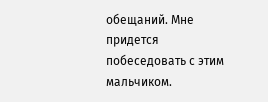обещаний. Мне придется побеседовать с этим мальчиком.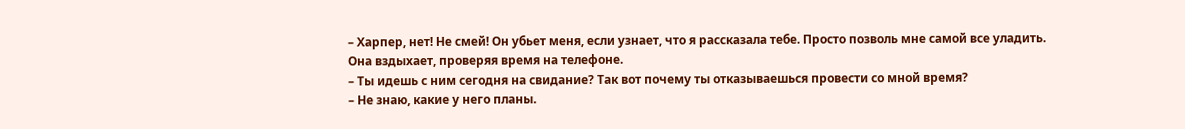– Харпер, нет! Не смей! Он убьет меня, если узнает, что я рассказала тебе. Просто позволь мне самой все уладить.
Она вздыхает, проверяя время на телефоне.
– Ты идешь с ним сегодня на свидание? Так вот почему ты отказываешься провести со мной время?
– Не знаю, какие у него планы.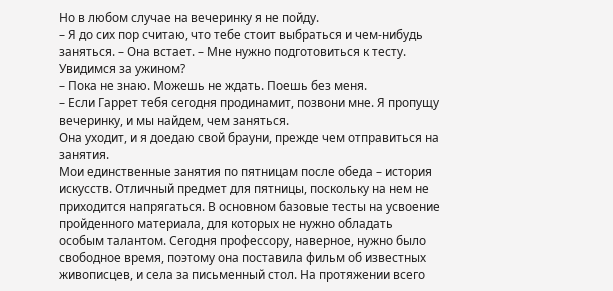Но в любом случае на вечеринку я не пойду.
– Я до сих пор считаю, что тебе стоит выбраться и чем-нибудь заняться. – Она встает. – Мне нужно подготовиться к тесту. Увидимся за ужином?
– Пока не знаю. Можешь не ждать. Поешь без меня.
– Если Гаррет тебя сегодня продинамит, позвони мне. Я пропущу вечеринку, и мы найдем, чем заняться.
Она уходит, и я доедаю свой брауни, прежде чем отправиться на занятия.
Мои единственные занятия по пятницам после обеда – история искусств. Отличный предмет для пятницы, поскольку на нем не приходится напрягаться. В основном базовые тесты на усвоение пройденного материала, для которых не нужно обладать особым талантом. Сегодня профессору, наверное, нужно было свободное время, поэтому она поставила фильм об известных живописцев, и села за письменный стол. На протяжении всего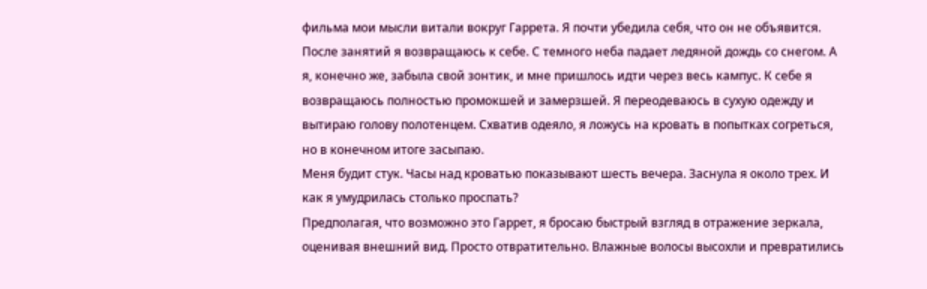фильма мои мысли витали вокруг Гаррета. Я почти убедила себя, что он не объявится.
После занятий я возвращаюсь к себе. С темного неба падает ледяной дождь со снегом. А я, конечно же, забыла свой зонтик, и мне пришлось идти через весь кампус. К себе я возвращаюсь полностью промокшей и замерзшей. Я переодеваюсь в сухую одежду и вытираю голову полотенцем. Схватив одеяло, я ложусь на кровать в попытках согреться, но в конечном итоге засыпаю.
Меня будит стук. Часы над кроватью показывают шесть вечера. Заснула я около трех. И как я умудрилась столько проспать?
Предполагая, что возможно это Гаррет, я бросаю быстрый взгляд в отражение зеркала, оценивая внешний вид. Просто отвратительно. Влажные волосы высохли и превратились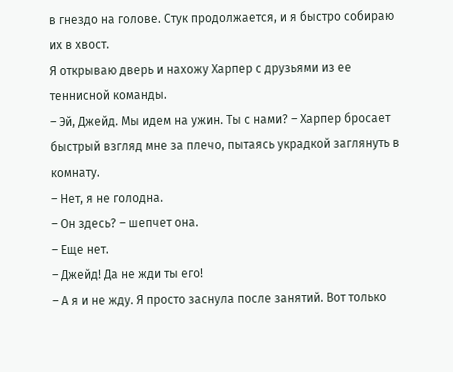в гнездо на голове. Стук продолжается, и я быстро собираю их в хвост.
Я открываю дверь и нахожу Харпер с друзьями из ее теннисной команды.
– Эй, Джейд. Мы идем на ужин. Ты с нами? – Харпер бросает быстрый взгляд мне за плечо, пытаясь украдкой заглянуть в комнату.
– Нет, я не голодна.
– Он здесь? – шепчет она.
– Еще нет.
– Джейд! Да не жди ты его!
– А я и не жду. Я просто заснула после занятий. Вот только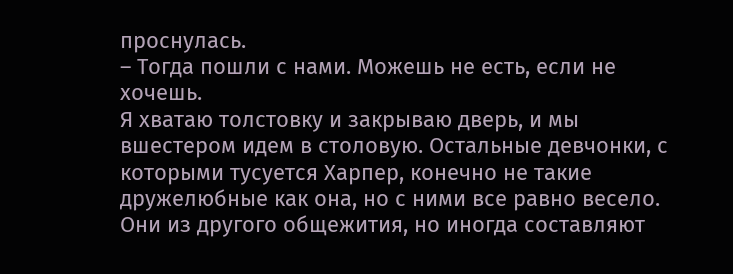проснулась.
– Тогда пошли с нами. Можешь не есть, если не хочешь.
Я хватаю толстовку и закрываю дверь, и мы вшестером идем в столовую. Остальные девчонки, с которыми тусуется Харпер, конечно не такие дружелюбные как она, но с ними все равно весело. Они из другого общежития, но иногда составляют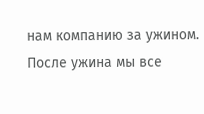нам компанию за ужином.
После ужина мы все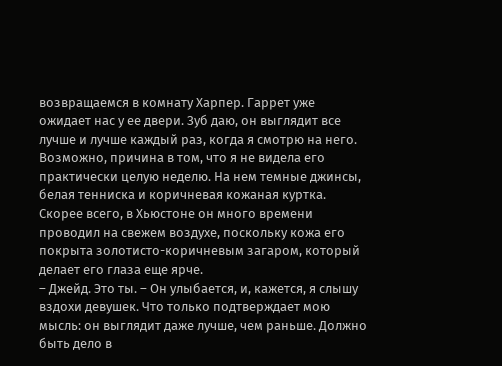возвращаемся в комнату Харпер. Гаррет уже ожидает нас у ее двери. Зуб даю, он выглядит все лучше и лучше каждый раз, когда я смотрю на него. Возможно, причина в том, что я не видела его практически целую неделю. На нем темные джинсы, белая тенниска и коричневая кожаная куртка. Скорее всего, в Хьюстоне он много времени проводил на свежем воздухе, поскольку кожа его покрыта золотисто-коричневым загаром, который делает его глаза еще ярче.
– Джейд. Это ты. – Он улыбается, и, кажется, я слышу вздохи девушек. Что только подтверждает мою мысль: он выглядит даже лучше, чем раньше. Должно быть дело в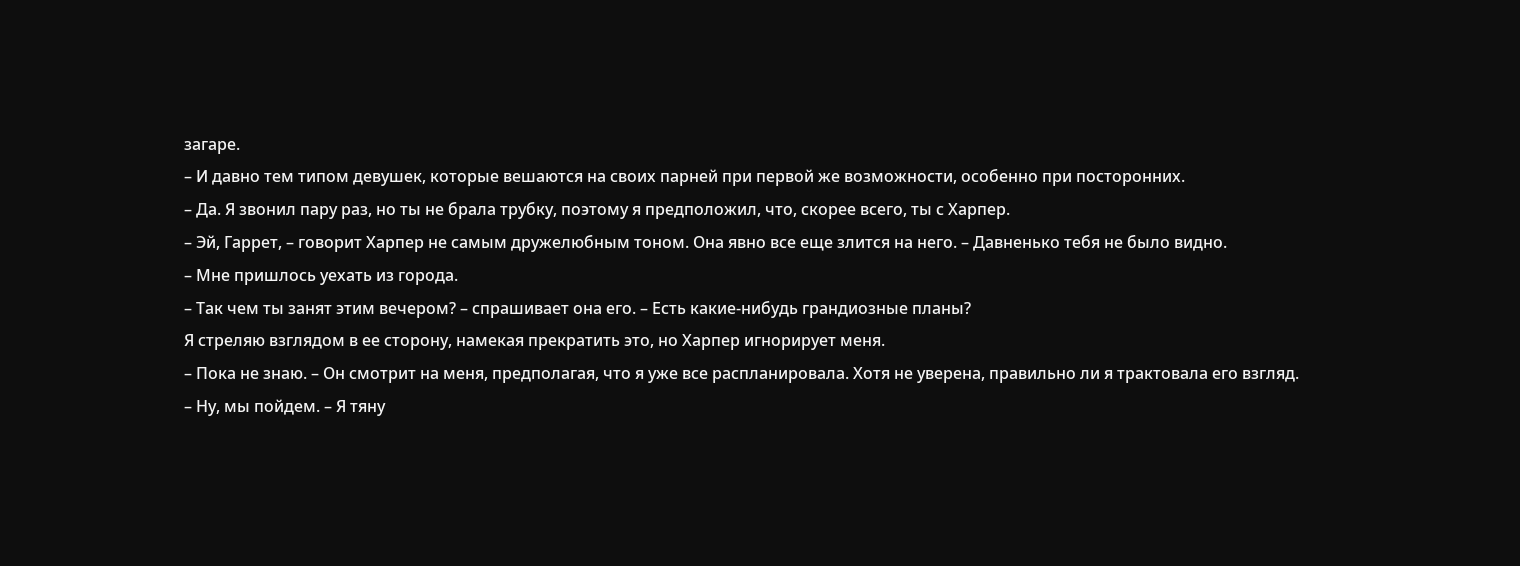загаре.
– И давно тем типом девушек, которые вешаются на своих парней при первой же возможности, особенно при посторонних.
– Да. Я звонил пару раз, но ты не брала трубку, поэтому я предположил, что, скорее всего, ты с Харпер.
– Эй, Гаррет, – говорит Харпер не самым дружелюбным тоном. Она явно все еще злится на него. – Давненько тебя не было видно.
– Мне пришлось уехать из города.
– Так чем ты занят этим вечером? – спрашивает она его. – Есть какие-нибудь грандиозные планы?
Я стреляю взглядом в ее сторону, намекая прекратить это, но Харпер игнорирует меня.
– Пока не знаю. – Он смотрит на меня, предполагая, что я уже все распланировала. Хотя не уверена, правильно ли я трактовала его взгляд.
– Ну, мы пойдем. – Я тяну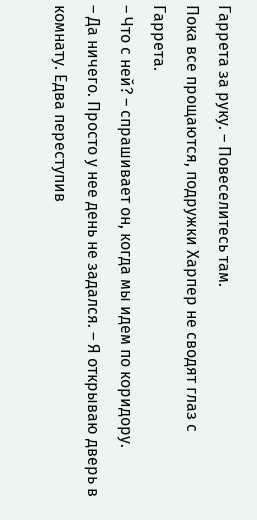Гаррета за руку. – Повеселитесь там.
Пока все прощаются, подружки Харпер не сводят глаз с Гаррета.
– Что с ней? – спрашивает он, когда мы идем по коридору.
– Да ничего. Просто у нее день не задался. – Я открываю дверь в комнату. Едва переступив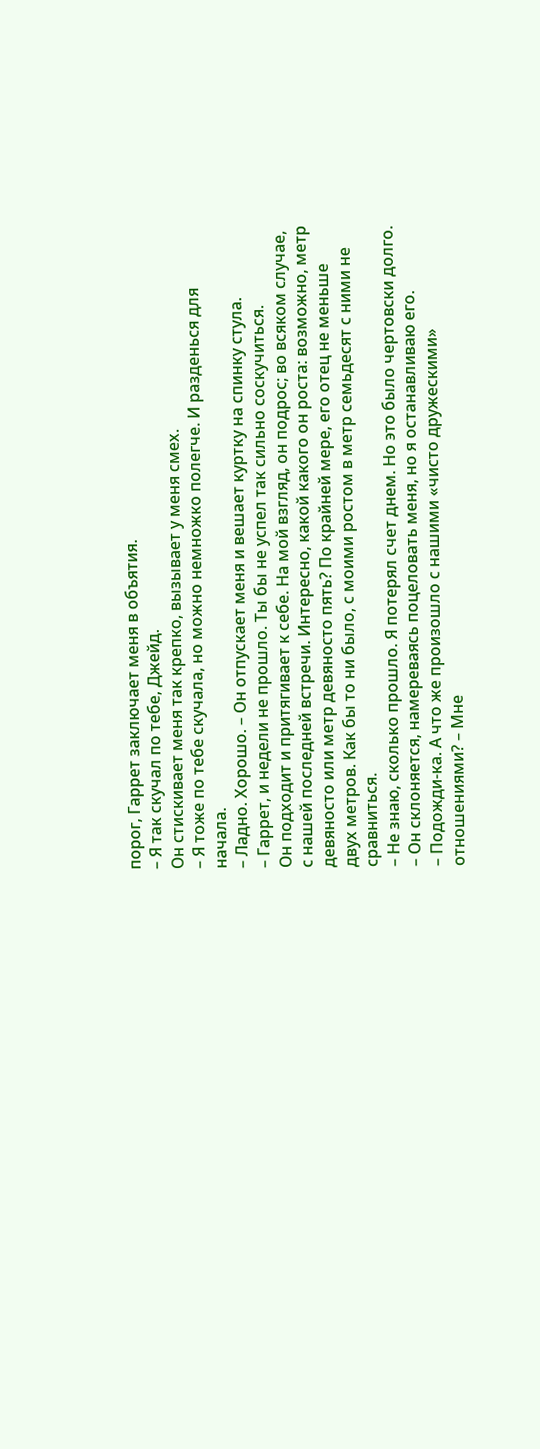порог, Гаррет заключает меня в объятия.
– Я так скучал по тебе, Джейд.
Он стискивает меня так крепко, вызывает у меня смех.
– Я тоже по тебе скучала, но можно немножко полегче. И разденься для начала.
– Ладно. Хорошо. – Он отпускает меня и вешает куртку на спинку стула.
– Гаррет, и недели не прошло. Ты бы не успел так сильно соскучиться.
Он подходит и притягивает к себе. На мой взгляд, он подрос; во всяком случае, с нашей последней встречи. Интересно, какой какого он роста: возможно, метр девяносто или метр девяносто пять? По крайней мере, его отец не меньше двух метров. Как бы то ни было, с моими ростом в метр семьдесят с ними не сравниться.
– Не знаю, сколько прошло. Я потерял счет днем. Но это было чертовски долго. – Он склоняется, намереваясь поцеловать меня, но я останавливаю его.
– Подожди-ка. А что же произошло с нашими «чисто дружескими» отношениями? – Мне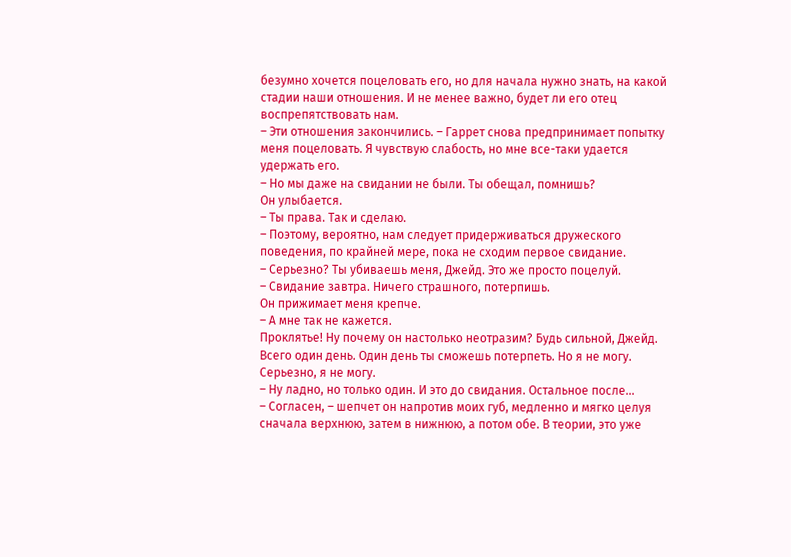безумно хочется поцеловать его, но для начала нужно знать, на какой стадии наши отношения. И не менее важно, будет ли его отец воспрепятствовать нам.
– Эти отношения закончились. – Гаррет снова предпринимает попытку меня поцеловать. Я чувствую слабость, но мне все-таки удается удержать его.
– Но мы даже на свидании не были. Ты обещал, помнишь?
Он улыбается.
– Ты права. Так и сделаю.
– Поэтому, вероятно, нам следует придерживаться дружеского поведения, по крайней мере, пока не сходим первое свидание.
– Серьезно? Ты убиваешь меня, Джейд. Это же просто поцелуй.
– Свидание завтра. Ничего страшного, потерпишь.
Он прижимает меня крепче.
– А мне так не кажется.
Проклятье! Ну почему он настолько неотразим? Будь сильной, Джейд. Всего один день. Один день ты сможешь потерпеть. Но я не могу. Серьезно, я не могу.
– Ну ладно, но только один. И это до свидания. Остальное после…
– Согласен, – шепчет он напротив моих губ, медленно и мягко целуя сначала верхнюю, затем в нижнюю, а потом обе. В теории, это уже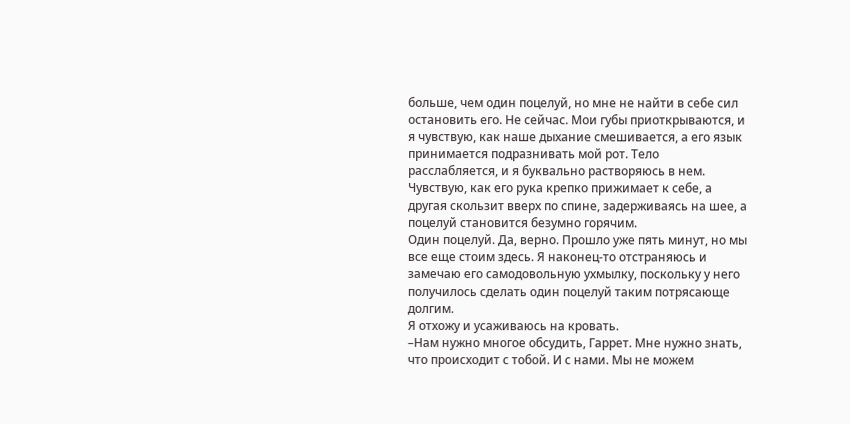больше, чем один поцелуй, но мне не найти в себе сил остановить его. Не сейчас. Мои губы приоткрываются, и я чувствую, как наше дыхание смешивается, а его язык принимается подразнивать мой рот. Тело расслабляется, и я буквально растворяюсь в нем. Чувствую, как его рука крепко прижимает к себе, а другая скользит вверх по спине, задерживаясь на шее, а поцелуй становится безумно горячим.
Один поцелуй. Да, верно. Прошло уже пять минут, но мы все еще стоим здесь. Я наконец-то отстраняюсь и замечаю его самодовольную ухмылку, поскольку у него получилось сделать один поцелуй таким потрясающе долгим.
Я отхожу и усаживаюсь на кровать.
–Нам нужно многое обсудить, Гаррет. Мне нужно знать, что происходит с тобой. И с нами. Мы не можем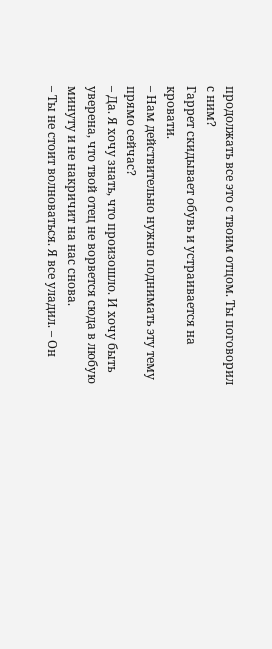продолжать все это с твоим отцом. Ты поговорил с ним?
Гаррет скидывает обувь и устраивается на кровати.
– Нам действительно нужно поднимать эту тему прямо сейчас?
– Да. Я хочу знать, что произошло. И хочу быть уверена, что твой отец не ворвется сюда в любую минуту и не накричит на нас снова.
– Ты не стоит волноваться. Я все уладил. – Он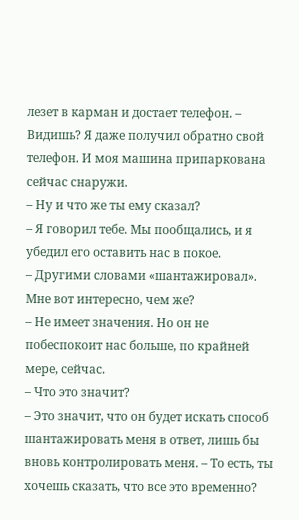лезет в карман и достает телефон. – Видишь? Я даже получил обратно свой телефон. И моя машина припаркована сейчас снаружи.
– Ну и что же ты ему сказал?
– Я говорил тебе. Мы пообщались, и я убедил его оставить нас в покое.
– Другими словами «шантажировал». Мне вот интересно, чем же?
– Не имеет значения. Но он не побеспокоит нас больше, по крайней мере, сейчас.
– Что это значит?
– Это значит, что он будет искать способ шантажировать меня в ответ, лишь бы вновь контролировать меня. – То есть, ты хочешь сказать, что все это временно?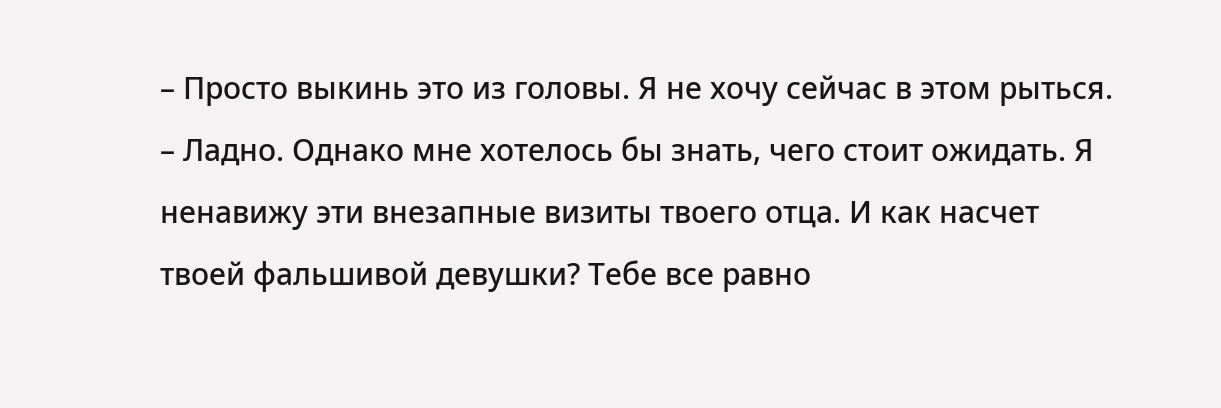– Просто выкинь это из головы. Я не хочу сейчас в этом рыться.
– Ладно. Однако мне хотелось бы знать, чего стоит ожидать. Я ненавижу эти внезапные визиты твоего отца. И как насчет твоей фальшивой девушки? Тебе все равно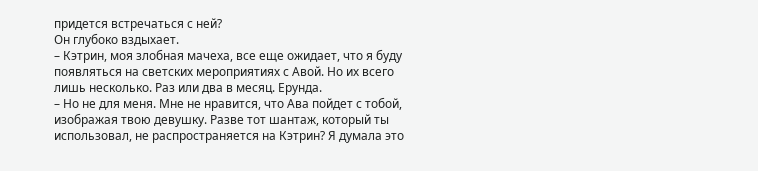придется встречаться с ней?
Он глубоко вздыхает.
– Кэтрин, моя злобная мачеха, все еще ожидает, что я буду появляться на светских мероприятиях с Авой. Но их всего лишь несколько. Раз или два в месяц. Ерунда.
– Но не для меня. Мне не нравится, что Ава пойдет с тобой, изображая твою девушку. Разве тот шантаж, который ты использовал, не распространяется на Кэтрин? Я думала это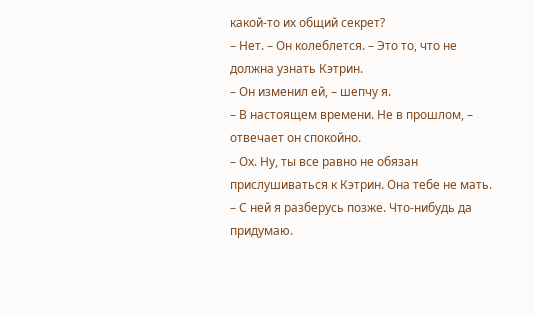какой-то их общий секрет?
– Нет. – Он колеблется. – Это то, что не должна узнать Кэтрин.
– Он изменил ей, – шепчу я.
– В настоящем времени. Не в прошлом, – отвечает он спокойно.
– Ох. Ну, ты все равно не обязан прислушиваться к Кэтрин. Она тебе не мать.
– С ней я разберусь позже. Что-нибудь да придумаю.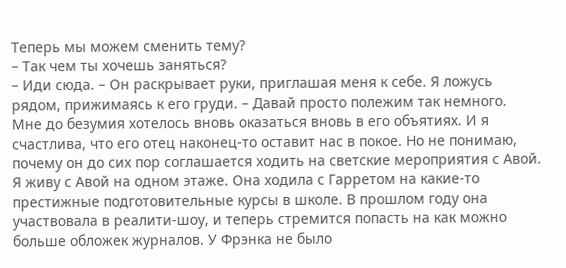Теперь мы можем сменить тему?
– Так чем ты хочешь заняться?
– Иди сюда. – Он раскрывает руки, приглашая меня к себе. Я ложусь рядом, прижимаясь к его груди. – Давай просто полежим так немного.
Мне до безумия хотелось вновь оказаться вновь в его объятиях. И я счастлива, что его отец наконец-то оставит нас в покое. Но не понимаю, почему он до сих пор соглашается ходить на светские мероприятия с Авой.
Я живу с Авой на одном этаже. Она ходила с Гарретом на какие-то престижные подготовительные курсы в школе. В прошлом году она участвовала в реалити-шоу, и теперь стремится попасть на как можно больше обложек журналов. У Фрэнка не было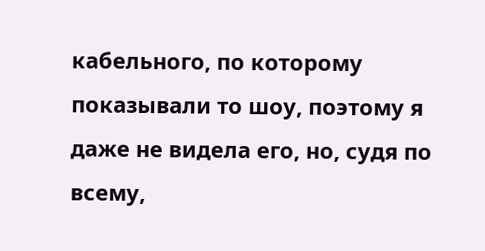кабельного, по которому показывали то шоу, поэтому я даже не видела его, но, судя по всему,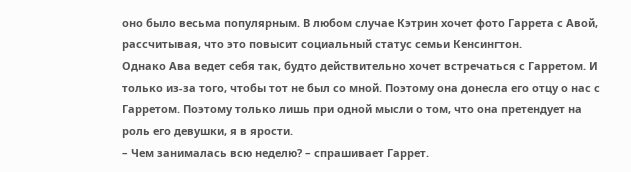оно было весьма популярным. В любом случае Кэтрин хочет фото Гаррета с Авой, рассчитывая, что это повысит социальный статус семьи Кенсингтон.
Однако Ава ведет себя так, будто действительно хочет встречаться с Гарретом. И только из-за того, чтобы тот не был со мной. Поэтому она донесла его отцу о нас с Гарретом. Поэтому только лишь при одной мысли о том, что она претендует на роль его девушки, я в ярости.
– Чем занималась всю неделю? – спрашивает Гаррет.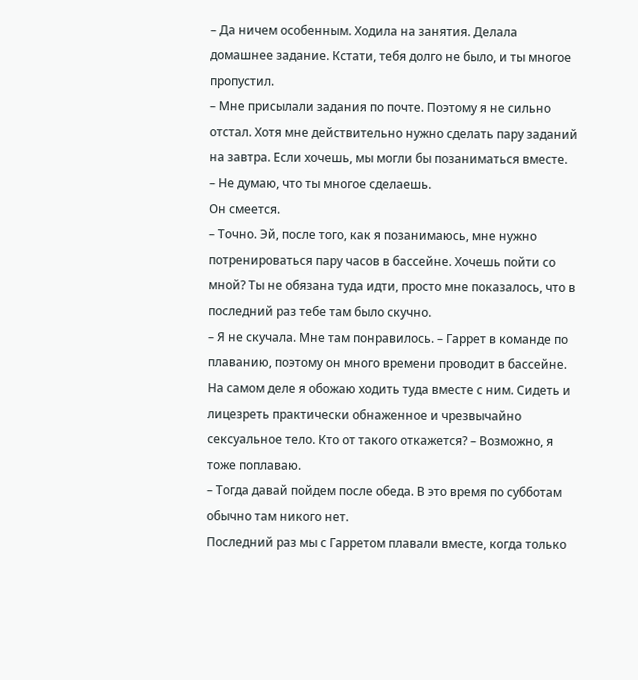– Да ничем особенным. Ходила на занятия. Делала домашнее задание. Кстати, тебя долго не было, и ты многое пропустил.
– Мне присылали задания по почте. Поэтому я не сильно отстал. Хотя мне действительно нужно сделать пару заданий на завтра. Если хочешь, мы могли бы позаниматься вместе.
– Не думаю, что ты многое сделаешь.
Он смеется.
– Точно. Эй, после того, как я позанимаюсь, мне нужно потренироваться пару часов в бассейне. Хочешь пойти со мной? Ты не обязана туда идти, просто мне показалось, что в последний раз тебе там было скучно.
– Я не скучала. Мне там понравилось. – Гаррет в команде по плаванию, поэтому он много времени проводит в бассейне. На самом деле я обожаю ходить туда вместе с ним. Сидеть и лицезреть практически обнаженное и чрезвычайно сексуальное тело. Кто от такого откажется? – Возможно, я тоже поплаваю.
– Тогда давай пойдем после обеда. В это время по субботам обычно там никого нет.
Последний раз мы с Гарретом плавали вместе, когда только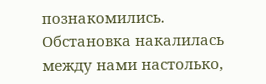познакомились. Обстановка накалилась между нами настолько,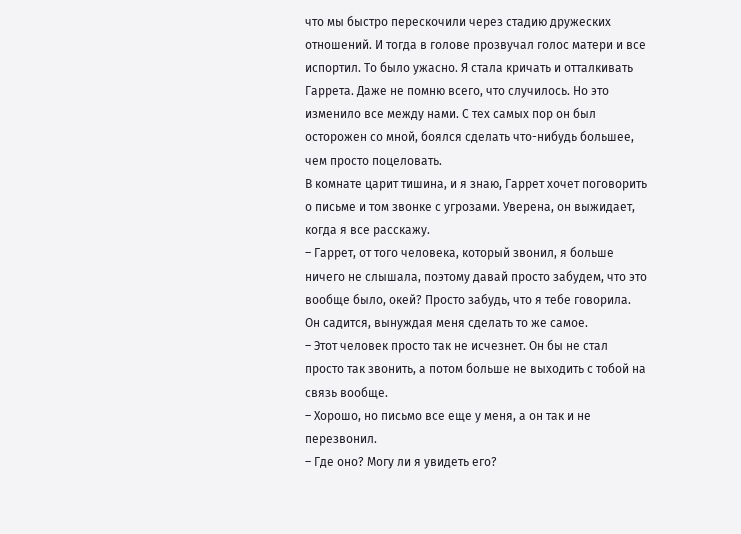что мы быстро перескочили через стадию дружеских отношений. И тогда в голове прозвучал голос матери и все испортил. То было ужасно. Я стала кричать и отталкивать Гаррета. Даже не помню всего, что случилось. Но это изменило все между нами. С тех самых пор он был осторожен со мной, боялся сделать что-нибудь большее, чем просто поцеловать.
В комнате царит тишина, и я знаю, Гаррет хочет поговорить о письме и том звонке с угрозами. Уверена, он выжидает, когда я все расскажу.
– Гаррет, от того человека, который звонил, я больше ничего не слышала, поэтому давай просто забудем, что это вообще было, окей? Просто забудь, что я тебе говорила.
Он садится, вынуждая меня сделать то же самое.
– Этот человек просто так не исчезнет. Он бы не стал просто так звонить, а потом больше не выходить с тобой на связь вообще.
– Хорошо, но письмо все еще у меня, а он так и не перезвонил.
– Где оно? Могу ли я увидеть его?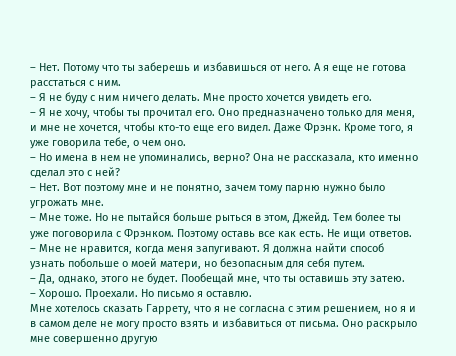– Нет. Потому что ты заберешь и избавишься от него. А я еще не готова расстаться с ним.
– Я не буду с ним ничего делать. Мне просто хочется увидеть его.
– Я не хочу, чтобы ты прочитал его. Оно предназначено только для меня, и мне не хочется, чтобы кто-то еще его видел. Даже Фрэнк. Кроме того, я уже говорила тебе, о чем оно.
– Но имена в нем не упоминались, верно? Она не рассказала, кто именно сделал это с ней?
– Нет. Вот поэтому мне и не понятно, зачем тому парню нужно было угрожать мне.
– Мне тоже. Но не пытайся больше рыться в этом, Джейд. Тем более ты уже поговорила с Фрэнком. Поэтому оставь все как есть. Не ищи ответов.
– Мне не нравится, когда меня запугивают. Я должна найти способ узнать побольше о моей матери, но безопасным для себя путем.
– Да, однако, этого не будет. Пообещай мне, что ты оставишь эту затею.
– Хорошо. Проехали. Но письмо я оставлю.
Мне хотелось сказать Гаррету, что я не согласна с этим решением, но я и в самом деле не могу просто взять и избавиться от письма. Оно раскрыло мне совершенно другую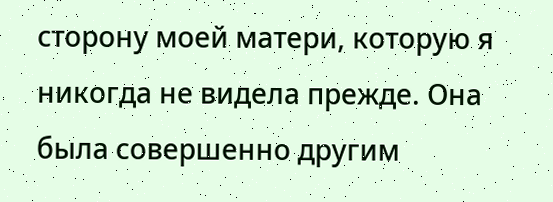сторону моей матери, которую я никогда не видела прежде. Она была совершенно другим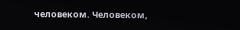человеком. Человеком,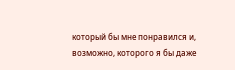который бы мне понравился и, возможно, которого я бы даже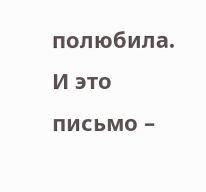полюбила. И это письмо –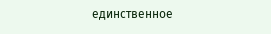единственное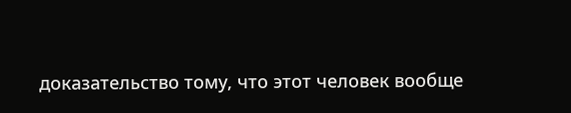доказательство тому, что этот человек вообще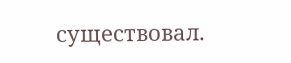существовал.